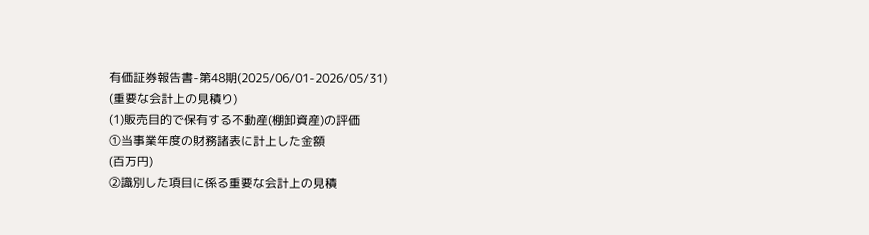有価証券報告書-第48期(2025/06/01-2026/05/31)
(重要な会計上の見積り)
(1)販売目的で保有する不動産(棚卸資産)の評価
①当事業年度の財務諸表に計上した金額
(百万円)
②識別した項目に係る重要な会計上の見積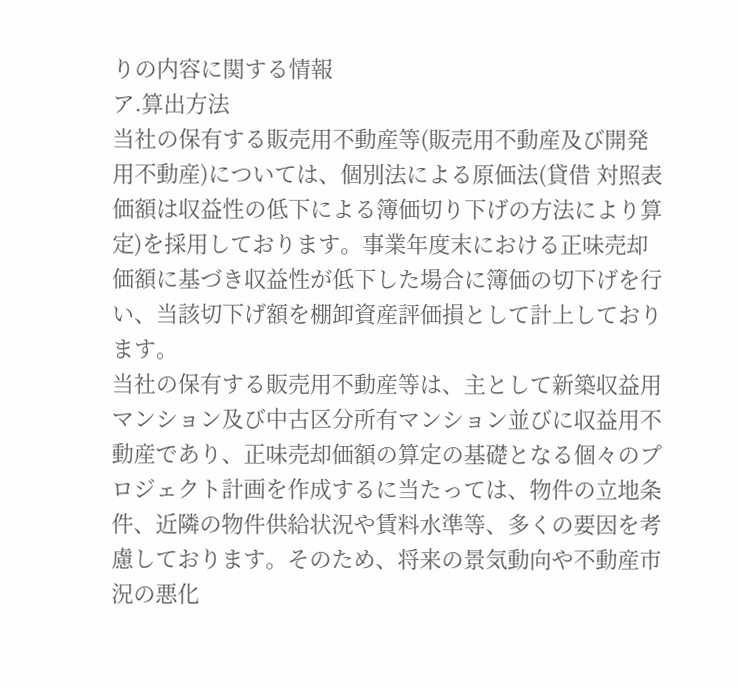りの内容に関する情報
ア.算出方法
当社の保有する販売用不動産等(販売用不動産及び開発用不動産)については、個別法による原価法(貸借 対照表価額は収益性の低下による簿価切り下げの方法により算定)を採用しております。事業年度末における正味売却価額に基づき収益性が低下した場合に簿価の切下げを行い、当該切下げ額を棚卸資産評価損として計上しております。
当社の保有する販売用不動産等は、主として新築収益用マンション及び中古区分所有マンション並びに収益用不動産であり、正味売却価額の算定の基礎となる個々のプロジェクト計画を作成するに当たっては、物件の立地条件、近隣の物件供給状況や賃料水準等、多くの要因を考慮しております。そのため、将来の景気動向や不動産市況の悪化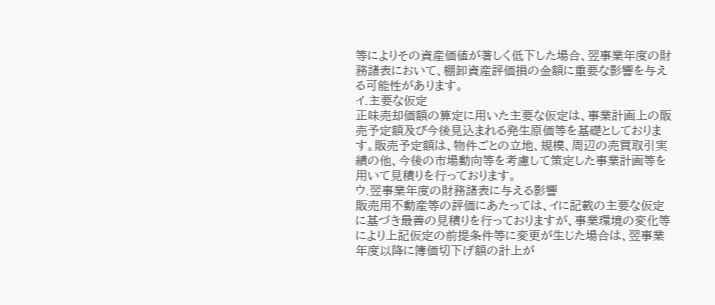等によりその資産価値が著しく低下した場合、翌事業年度の財務諸表において、棚卸資産評価損の金額に重要な影響を与える可能性があります。
イ.主要な仮定
正味売却価額の算定に用いた主要な仮定は、事業計画上の販売予定額及び今後見込まれる発生原価等を基礎としております。販売予定額は、物件ごとの立地、規模、周辺の売買取引実績の他、今後の市場動向等を考慮して策定した事業計画等を用いて見積りを行っております。
ウ.翌事業年度の財務諸表に与える影響
販売用不動産等の評価にあたっては、イに記載の主要な仮定に基づき最善の見積りを行っておりますが、事業環境の変化等により上記仮定の前提条件等に変更が生じた場合は、翌事業年度以降に簿価切下げ額の計上が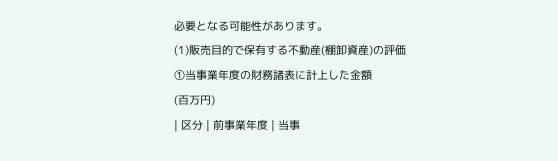必要となる可能性があります。
(1)販売目的で保有する不動産(棚卸資産)の評価
①当事業年度の財務諸表に計上した金額
(百万円)
| 区分 | 前事業年度 | 当事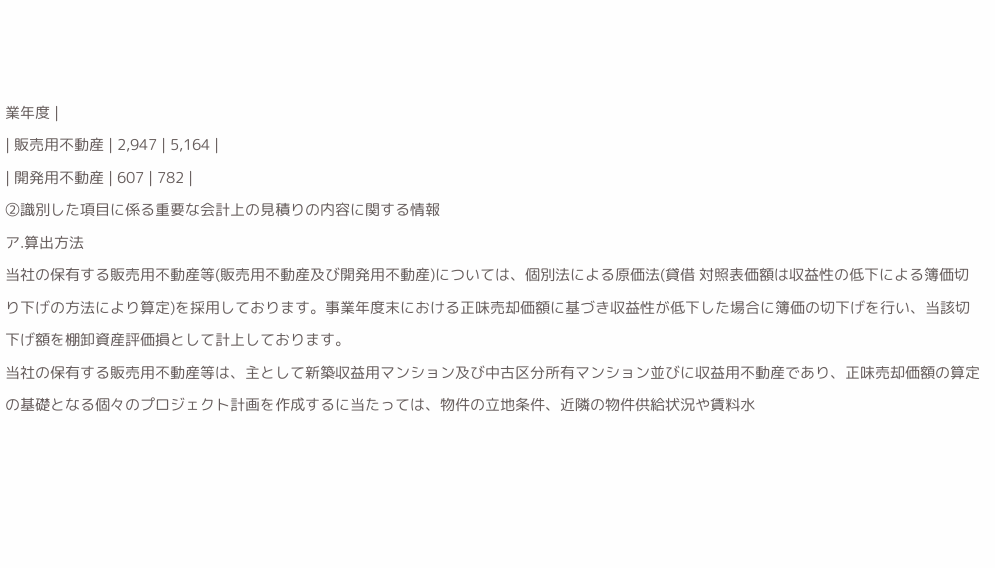業年度 |
| 販売用不動産 | 2,947 | 5,164 |
| 開発用不動産 | 607 | 782 |
②識別した項目に係る重要な会計上の見積りの内容に関する情報
ア.算出方法
当社の保有する販売用不動産等(販売用不動産及び開発用不動産)については、個別法による原価法(貸借 対照表価額は収益性の低下による簿価切り下げの方法により算定)を採用しております。事業年度末における正味売却価額に基づき収益性が低下した場合に簿価の切下げを行い、当該切下げ額を棚卸資産評価損として計上しております。
当社の保有する販売用不動産等は、主として新築収益用マンション及び中古区分所有マンション並びに収益用不動産であり、正味売却価額の算定の基礎となる個々のプロジェクト計画を作成するに当たっては、物件の立地条件、近隣の物件供給状況や賃料水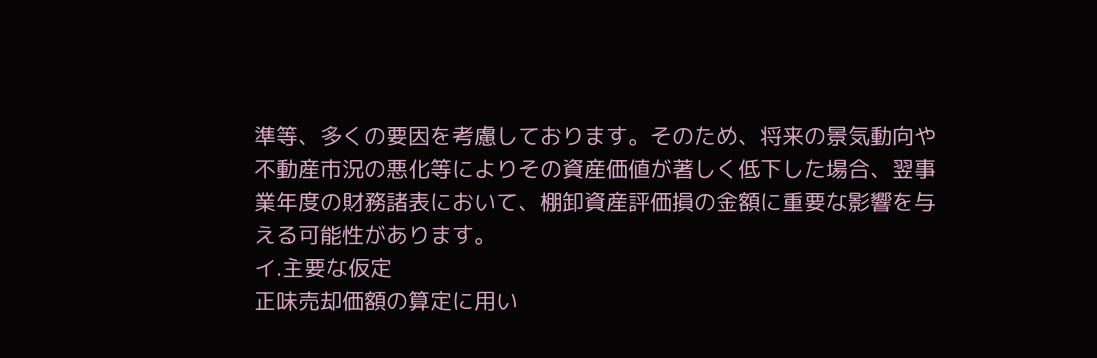準等、多くの要因を考慮しております。そのため、将来の景気動向や不動産市況の悪化等によりその資産価値が著しく低下した場合、翌事業年度の財務諸表において、棚卸資産評価損の金額に重要な影響を与える可能性があります。
イ.主要な仮定
正味売却価額の算定に用い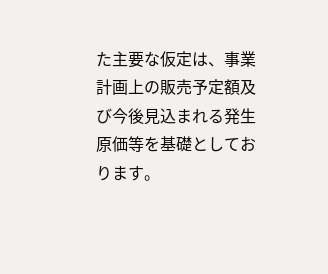た主要な仮定は、事業計画上の販売予定額及び今後見込まれる発生原価等を基礎としております。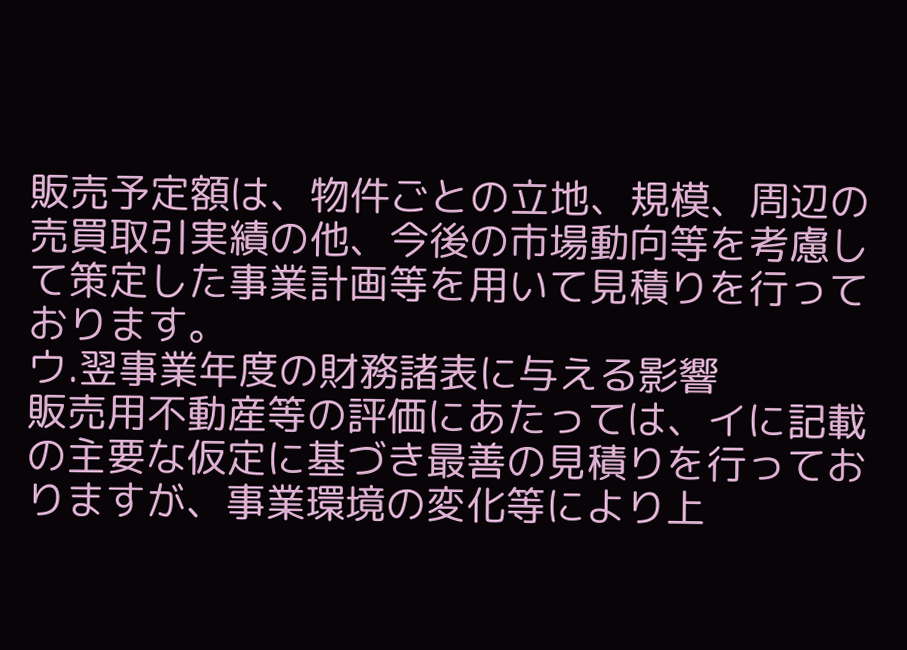販売予定額は、物件ごとの立地、規模、周辺の売買取引実績の他、今後の市場動向等を考慮して策定した事業計画等を用いて見積りを行っております。
ウ.翌事業年度の財務諸表に与える影響
販売用不動産等の評価にあたっては、イに記載の主要な仮定に基づき最善の見積りを行っておりますが、事業環境の変化等により上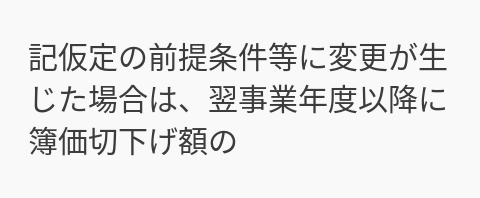記仮定の前提条件等に変更が生じた場合は、翌事業年度以降に簿価切下げ額の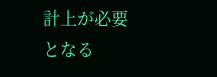計上が必要となる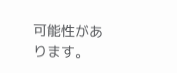可能性があります。